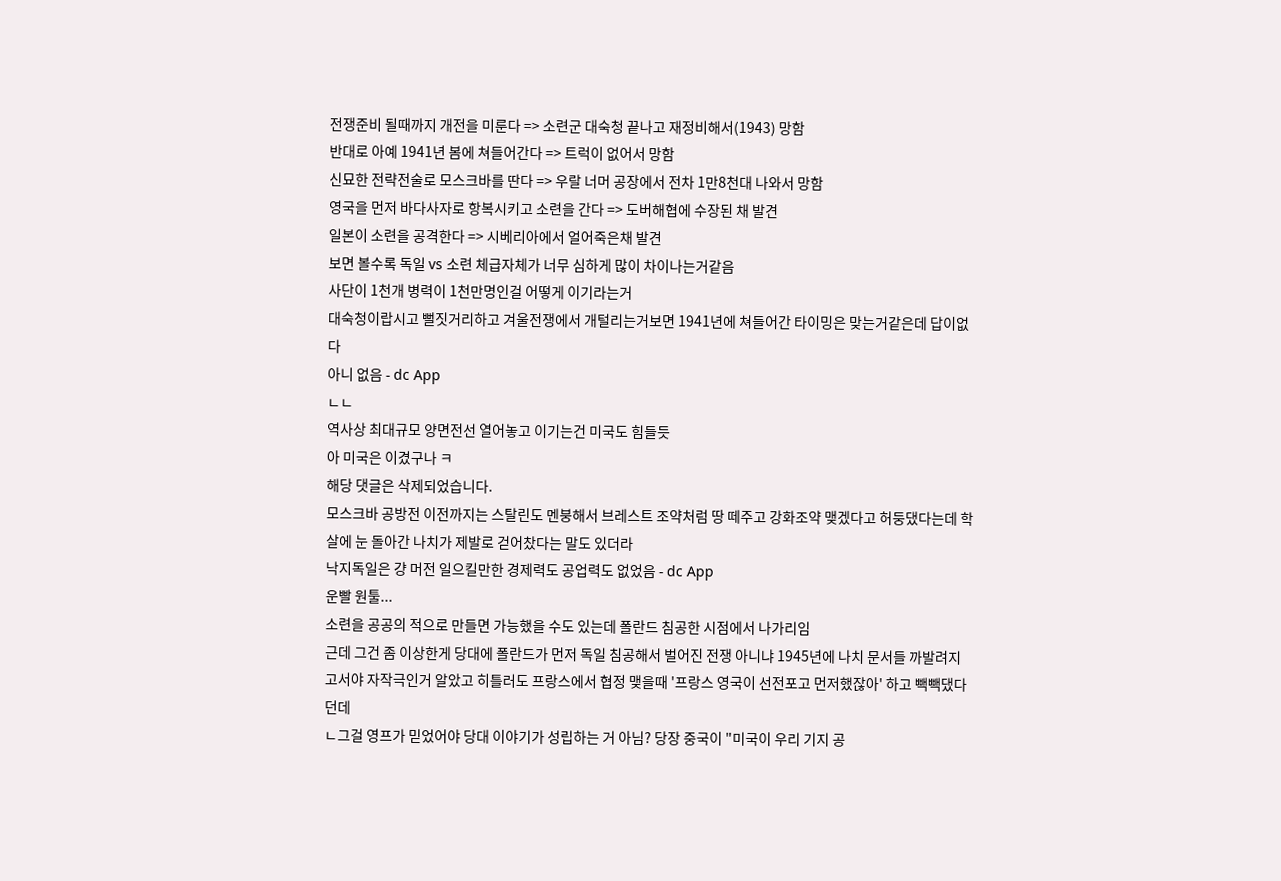전쟁준비 될때까지 개전을 미룬다 => 소련군 대숙청 끝나고 재정비해서(1943) 망함
반대로 아예 1941년 봄에 쳐들어간다 => 트럭이 없어서 망함
신묘한 전략전술로 모스크바를 딴다 => 우랄 너머 공장에서 전차 1만8천대 나와서 망함
영국을 먼저 바다사자로 항복시키고 소련을 간다 => 도버해협에 수장된 채 발견
일본이 소련을 공격한다 => 시베리아에서 얼어죽은채 발견
보면 볼수록 독일 vs 소련 체급자체가 너무 심하게 많이 차이나는거같음
사단이 1천개 병력이 1천만명인걸 어떻게 이기라는거
대숙청이랍시고 뻘짓거리하고 겨울전쟁에서 개털리는거보면 1941년에 쳐들어간 타이밍은 맞는거같은데 답이없다
아니 없음 - dc App
ㄴㄴ
역사상 최대규모 양면전선 열어놓고 이기는건 미국도 힘들듯
아 미국은 이겼구나 ㅋ
해당 댓글은 삭제되었습니다.
모스크바 공방전 이전까지는 스탈린도 멘붕해서 브레스트 조약처럼 땅 떼주고 강화조약 맺겠다고 허둥댔다는데 학살에 눈 돌아간 나치가 제발로 걷어찼다는 말도 있더라
낙지독일은 걍 머전 일으킬만한 경제력도 공업력도 없었음 - dc App
운빨 원툴...
소련을 공공의 적으로 만들면 가능했을 수도 있는데 폴란드 침공한 시점에서 나가리임
근데 그건 좀 이상한게 당대에 폴란드가 먼저 독일 침공해서 벌어진 전쟁 아니냐 1945년에 나치 문서들 까발려지고서야 자작극인거 알았고 히틀러도 프랑스에서 협정 맺을때 '프랑스 영국이 선전포고 먼저했잖아' 하고 빽빽댔다던데
ㄴ그걸 영프가 믿었어야 당대 이야기가 성립하는 거 아님? 당장 중국이 "미국이 우리 기지 공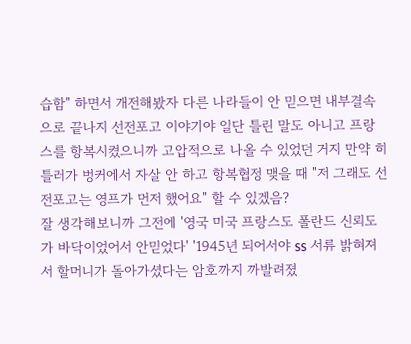습함" 하면서 개전해봤자 다른 나라들이 안 믿으면 내부결속으로 끝나지 선전포고 이야기야 일단 틀린 말도 아니고 프랑스를 항복시켰으니까 고압적으로 나올 수 있었던 거지 만약 히틀러가 벙커에서 자살 안 하고 항복협정 맺을 때 "저 그래도 선전포고는 영프가 먼저 했어요" 할 수 있겠음?
잘 생각해보니까 그전에 '영국 미국 프랑스도 폴란드 신뢰도가 바닥이었어서 안믿었다' '1945년 되어서야 ss 서류 밝혀져서 할머니가 돌아가셨다는 암호까지 까발려졌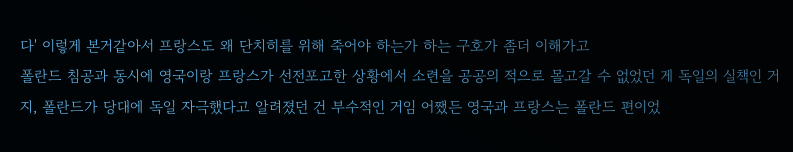다' 이렇게 본거같아서 프랑스도 왜 단치히를 위해 죽어야 하는가 하는 구호가 좀더 이해가고
폴란드 침공과 동시에 영국이랑 프랑스가 선전포고한 상황에서 소련을 공공의 적으로 몰고갈 수 없었던 게 독일의 실책인 거지, 폴란드가 당대에 독일 자극했다고 알려졌던 건 부수적인 거임 어쨌든 영국과 프랑스는 폴란드 편이었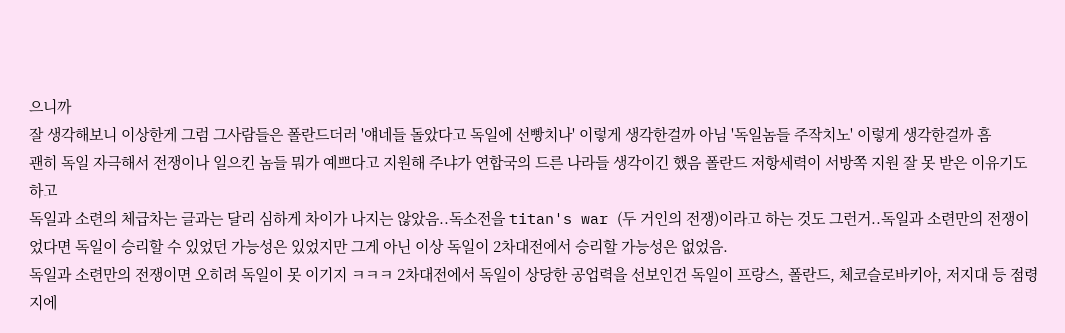으니까
잘 생각해보니 이상한게 그럼 그사람들은 폴란드더러 '얘네들 돌았다고 독일에 선빵치나' 이렇게 생각한걸까 아님 '독일놈들 주작치노' 이렇게 생각한걸까 흠
괜히 독일 자극해서 전쟁이나 일으킨 놈들 뭐가 예쁘다고 지원해 주냐가 연합국의 드른 나라들 생각이긴 했음 폴란드 저항세력이 서방쪽 지원 잘 못 받은 이유기도 하고
독일과 소련의 체급차는 글과는 달리 심하게 차이가 나지는 않았음..독소전을 titan's war (두 거인의 전쟁)이라고 하는 것도 그런거..독일과 소련만의 전쟁이었다면 독일이 승리할 수 있었던 가능성은 있었지만 그게 아닌 이상 독일이 2차대전에서 승리할 가능성은 없었음.
독일과 소련만의 전쟁이면 오히려 독일이 못 이기지 ㅋㅋㅋ 2차대전에서 독일이 상당한 공업력을 선보인건 독일이 프랑스, 폴란드, 체코슬로바키아, 저지대 등 점령지에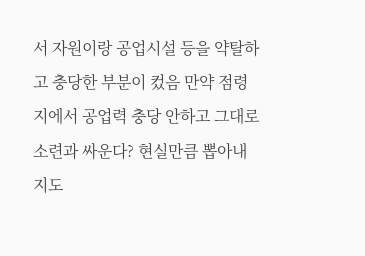서 자원이랑 공업시설 등을 약탈하고 충당한 부분이 컸음 만약 점령지에서 공업력 충당 안하고 그대로 소련과 싸운다? 현실만큼 뽑아내지도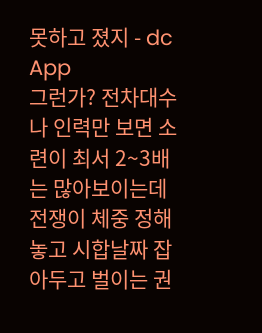못하고 졌지 - dc App
그런가? 전차대수나 인력만 보면 소련이 최서 2~3배는 많아보이는데
전쟁이 체중 정해놓고 시합날짜 잡아두고 벌이는 권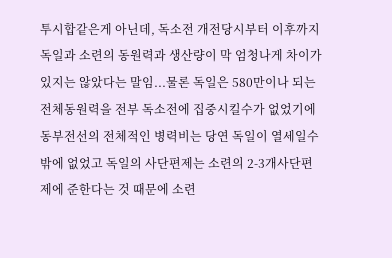투시합같은게 아닌데, 독소전 개전당시부터 이후까지 독일과 소련의 동원력과 생산량이 막 엄청나게 차이가 있지는 않았다는 말임...물론 독일은 580만이나 되는 전체동원력을 전부 독소전에 집중시킬수가 없었기에 동부전선의 전체적인 병력비는 당연 독일이 열세일수밖에 없었고 독일의 사단편제는 소련의 2-3개사단편제에 준한다는 것 때문에 소련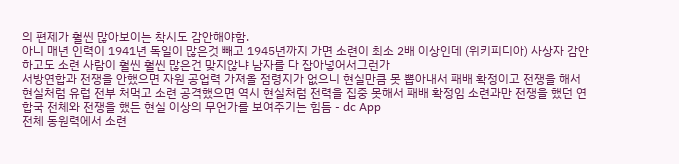의 편제가 훨씬 많아보이는 착시도 감안해야함.
아니 매년 인력이 1941년 독일이 많은것 빼고 1945년까지 가면 소련이 최소 2배 이상인데 (위키피디아) 사상자 감안하고도 소련 사람이 훨씬 훨씬 많은건 맞지않냐 남자를 다 잡아넣어서그런가
서방연합과 전쟁을 안했으면 자원 공업력 가져올 점령지가 없으니 현실만큼 못 뽑아내서 패배 확정이고 전쟁을 해서 현실처럼 유럽 전부 처먹고 소련 공격했으면 역시 현실처럼 전력을 집중 못해서 패배 확정임 소련과만 전쟁을 했던 연합국 전체와 전쟁을 했든 현실 이상의 무언가를 보여주기는 힘듬 - dc App
전체 동원력에서 소련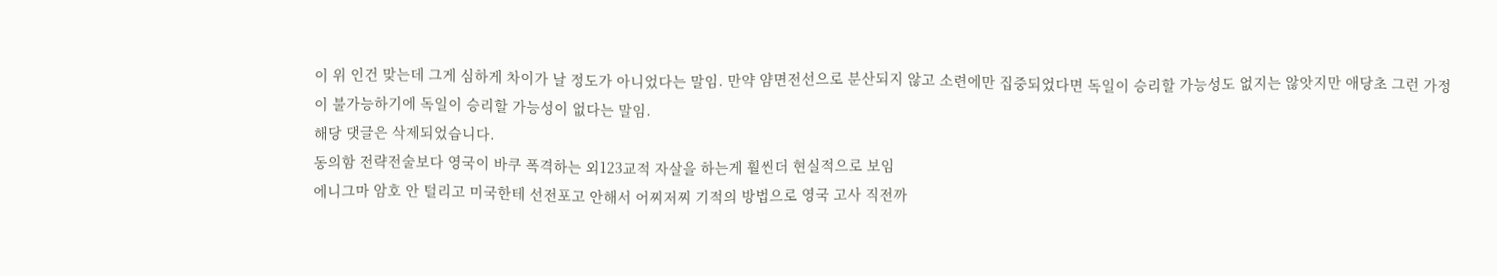이 위 인건 맞는데 그게 심하게 차이가 날 정도가 아니었다는 말임. 만약 얌면전선으로 분산되지 않고 소련에만 집중되었다면 독일이 승리할 가능성도 없지는 않앗지만 애당초 그런 가정이 불가능하기에 독일이 승리할 가능성이 없다는 말임.
해당 댓글은 삭제되었습니다.
동의함 전략전술보다 영국이 바쿠 폭격하는 외123교적 자살을 하는게 훨씬더 현실적으로 보임
에니그마 암호 안 털리고 미국한테 선전포고 안해서 어찌저찌 기적의 방법으로 영국 고사 직전까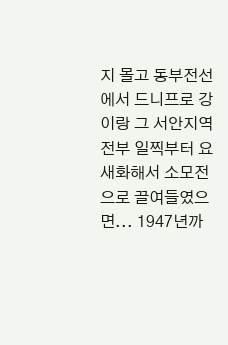지 몰고 동부전선에서 드니프로 강이랑 그 서안지역 전부 일찍부터 요새화해서 소모전으로 끌여들였으면... 1947년까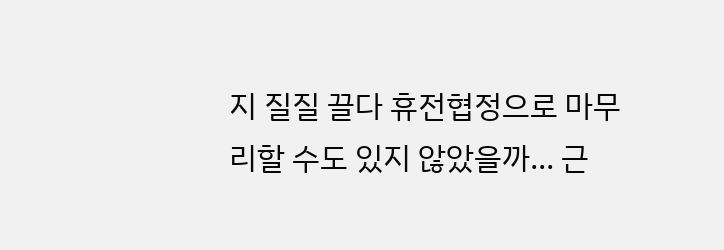지 질질 끌다 휴전협정으로 마무리할 수도 있지 않았을까... 근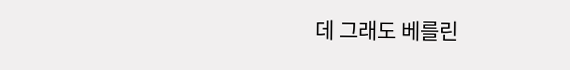데 그래도 베를린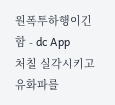원폭투하행이긴 함 - dc App
처칠 실각시키고 유화파를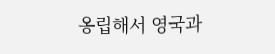옹립해서 영국과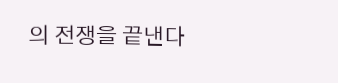의 전쟁을 끝낸다